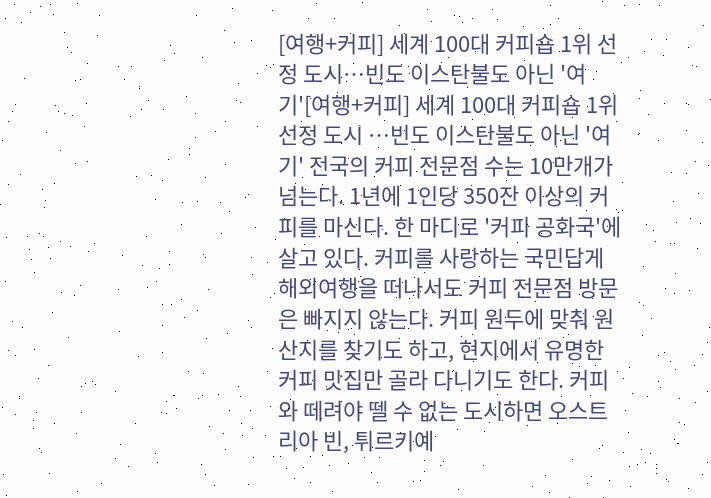[여행+커피] 세계 100대 커피숍 1위 선정 도시…빈도 이스탄불도 아닌 '여기'[여행+커피] 세계 100대 커피숍 1위 선정 도시 …빈도 이스탄불도 아닌 '여기' 전국의 커피 전문점 수는 10만개가 넘는다. 1년에 1인당 350잔 이상의 커피를 마신다. 한 마디로 '커피 공화국'에 살고 있다. 커피를 사랑하는 국민답게 해외여행을 떠나서도 커피 전문점 방문은 빠지지 않는다. 커피 원두에 맞춰 원산지를 찾기도 하고, 현지에서 유명한 커피 맛집만 골라 다니기도 한다. 커피와 떼려야 뗄 수 없는 도시하면 오스트리아 빈, 튀르키예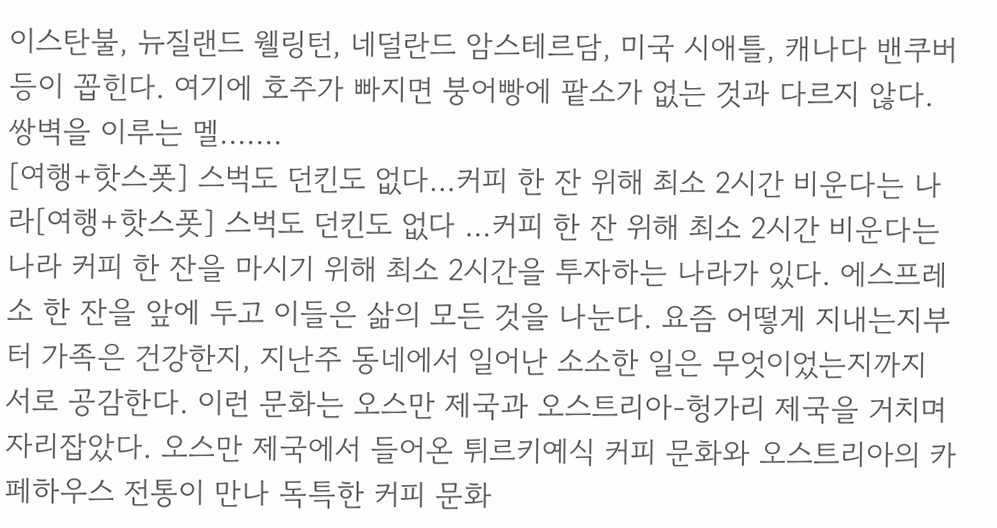이스탄불, 뉴질랜드 웰링턴, 네덜란드 암스테르담, 미국 시애틀, 캐나다 밴쿠버 등이 꼽힌다. 여기에 호주가 빠지면 붕어빵에 팥소가 없는 것과 다르지 않다. 쌍벽을 이루는 멜.......
[여행+핫스폿] 스벅도 던킨도 없다…커피 한 잔 위해 최소 2시간 비운다는 나라[여행+핫스폿] 스벅도 던킨도 없다 …커피 한 잔 위해 최소 2시간 비운다는 나라 커피 한 잔을 마시기 위해 최소 2시간을 투자하는 나라가 있다. 에스프레소 한 잔을 앞에 두고 이들은 삶의 모든 것을 나눈다. 요즘 어떻게 지내는지부터 가족은 건강한지, 지난주 동네에서 일어난 소소한 일은 무엇이었는지까지 서로 공감한다. 이런 문화는 오스만 제국과 오스트리아-헝가리 제국을 거치며 자리잡았다. 오스만 제국에서 들어온 튀르키예식 커피 문화와 오스트리아의 카페하우스 전통이 만나 독특한 커피 문화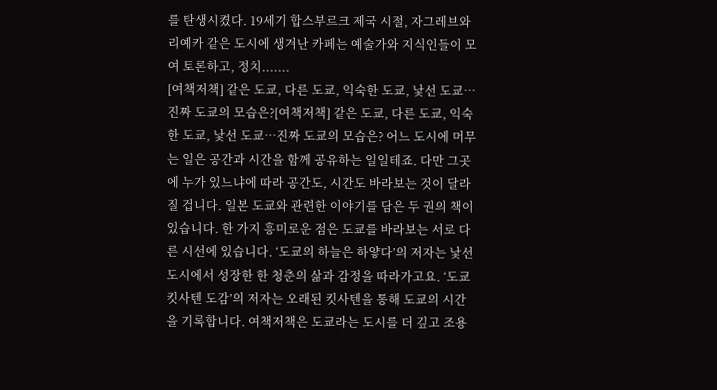를 탄생시켰다. 19세기 합스부르크 제국 시절, 자그레브와 리예카 같은 도시에 생겨난 카페는 예술가와 지식인들이 모여 토론하고, 정치.......
[여책저책] 같은 도쿄, 다른 도쿄, 익숙한 도쿄, 낯선 도쿄…진짜 도쿄의 모습은?[여책저책] 같은 도쿄, 다른 도쿄, 익숙한 도쿄, 낯선 도쿄…진짜 도쿄의 모습은? 어느 도시에 머무는 일은 공간과 시간을 함께 공유하는 일일테죠. 다만 그곳에 누가 있느냐에 따라 공간도, 시간도 바라보는 것이 달라질 겁니다. 일본 도쿄와 관련한 이야기를 담은 두 권의 책이 있습니다. 한 가지 흥미로운 점은 도쿄를 바라보는 서로 다른 시선에 있습니다. ‘도쿄의 하늘은 하얗다’의 저자는 낯선 도시에서 성장한 한 청춘의 삶과 감정을 따라가고요. ‘도쿄 킷사텐 도감’의 저자는 오래된 킷사텐을 통해 도쿄의 시간을 기록합니다. 여책저책은 도쿄라는 도시를 더 깊고 조용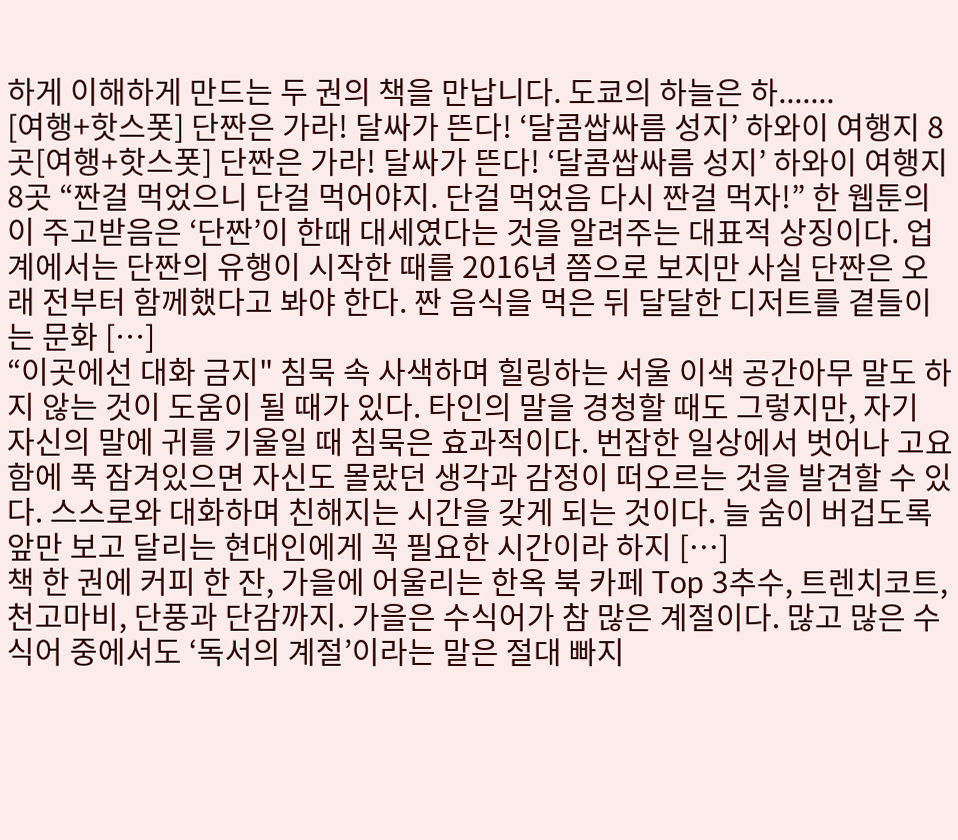하게 이해하게 만드는 두 권의 책을 만납니다. 도쿄의 하늘은 하.......
[여행+핫스폿] 단짠은 가라! 달싸가 뜬다! ‘달콤쌉싸름 성지’ 하와이 여행지 8곳[여행+핫스폿] 단짠은 가라! 달싸가 뜬다! ‘달콤쌉싸름 성지’ 하와이 여행지 8곳 “짠걸 먹었으니 단걸 먹어야지. 단걸 먹었음 다시 짠걸 먹자!” 한 웹툰의 이 주고받음은 ‘단짠’이 한때 대세였다는 것을 알려주는 대표적 상징이다. 업계에서는 단짠의 유행이 시작한 때를 2016년 쯤으로 보지만 사실 단짠은 오래 전부터 함께했다고 봐야 한다. 짠 음식을 먹은 뒤 달달한 디저트를 곁들이는 문화 […]
“이곳에선 대화 금지" 침묵 속 사색하며 힐링하는 서울 이색 공간아무 말도 하지 않는 것이 도움이 될 때가 있다. 타인의 말을 경청할 때도 그렇지만, 자기 자신의 말에 귀를 기울일 때 침묵은 효과적이다. 번잡한 일상에서 벗어나 고요함에 푹 잠겨있으면 자신도 몰랐던 생각과 감정이 떠오르는 것을 발견할 수 있다. 스스로와 대화하며 친해지는 시간을 갖게 되는 것이다. 늘 숨이 버겁도록 앞만 보고 달리는 현대인에게 꼭 필요한 시간이라 하지 […]
책 한 권에 커피 한 잔, 가을에 어울리는 한옥 북 카페 Top 3추수, 트렌치코트, 천고마비, 단풍과 단감까지. 가을은 수식어가 참 많은 계절이다. 많고 많은 수식어 중에서도 ‘독서의 계절’이라는 말은 절대 빠지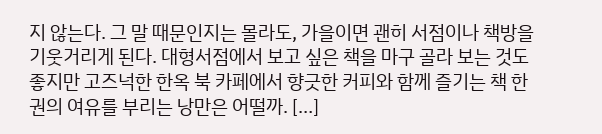지 않는다. 그 말 때문인지는 몰라도, 가을이면 괜히 서점이나 책방을 기웃거리게 된다. 대형서점에서 보고 싶은 책을 마구 골라 보는 것도 좋지만 고즈넉한 한옥 북 카페에서 향긋한 커피와 함께 즐기는 책 한 권의 여유를 부리는 낭만은 어떨까. […]